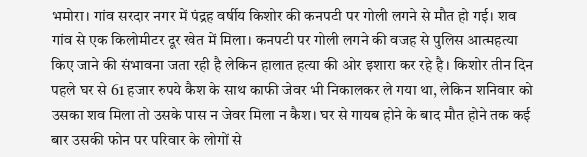भमोरा। गांव सरदार नगर में पंद्रह वर्षीय किशोर की कनपटी पर गोली लगने से मौत हो गई। शव गांव से एक किलोमीटर दूर खेत में मिला। कनपटी पर गोली लगने की वजह से पुलिस आत्महत्या किए जाने की संभावना जता रही है लेकिन हालात हत्या की ओर इशारा कर रहे है। किशोर तीन दिन पहले घर से 61 हजार रुपये कैश के साथ काफी जेवर भी निकालकर ले गया था, लेकिन शनिवार को उसका शव मिला तो उसके पास न जेवर मिला न कैश। घर से गायब होने के बाद मौत होने तक कई बार उसकी फोन पर परिवार के लोगों से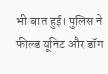भी बात हुई। पुलिस ने फील्ड यूनिट और डॉग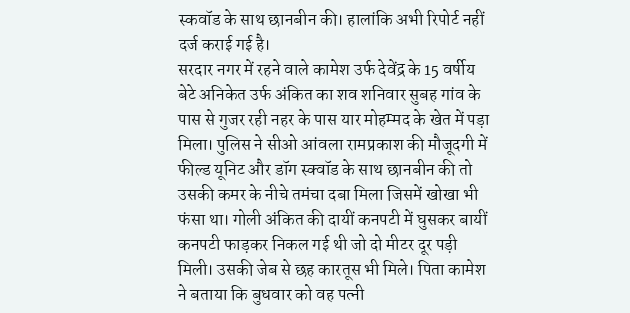स्कवॉड के साथ छानबीन की। हालांकि अभी रिपोर्ट नहीं दर्ज कराई गई है।
सरदार नगर में रहने वाले कामेश उर्फ देवेंद्र के 15 वर्षीय बेटे अनिकेत उर्फ अंकित का शव शनिवार सुबह गांव के पास से गुजर रही नहर के पास यार मोहम्मद के खेत में पड़ा मिला। पुलिस ने सीओ आंवला रामप्रकाश की मौजूदगी में फील्ड यूनिट और डॉग स्क्वॉड के साथ छानबीन की तो उसकी कमर के नीचे तमंचा दबा मिला जिसमें खोखा भी फंसा था। गोली अंकित की दायीं कनपटी में घुसकर बायीं कनपटी फाड़कर निकल गई थी जो दो मीटर दूर पड़ी मिली। उसकी जेब से छह कारतूस भी मिले। पिता कामेश ने बताया कि बुधवार को वह पत्नी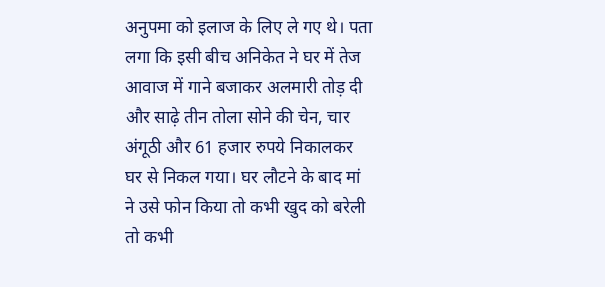अनुपमा को इलाज के लिए ले गए थे। पता लगा कि इसी बीच अनिकेत ने घर में तेज आवाज में गाने बजाकर अलमारी तोड़ दी और साढ़े तीन तोला सोने की चेन, चार अंगूठी और 61 हजार रुपये निकालकर घर से निकल गया। घर लौटने के बाद मां ने उसे फोन किया तो कभी खुद को बरेली तो कभी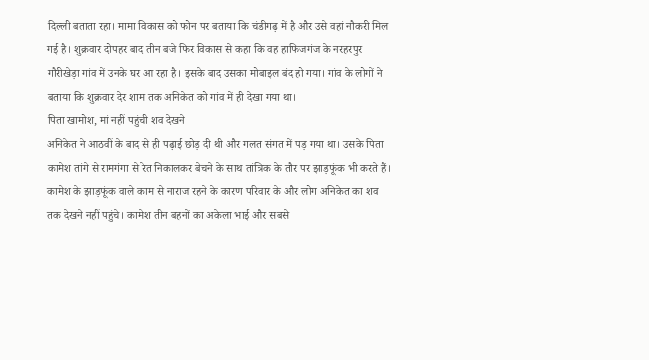दिल्ली बताता रहा। मामा विकास को फोन पर बताया कि चंडीगढ़ में है और उसे वहां नौकरी मिल गई है। शुक्रवार दोपहर बाद तीन बजे फिर विकास से कहा कि वह हाफिजगंज के नरहरपुर गौरीखेड़ा गांव में उनके घर आ रहा है। इसके बाद उसका मोबाइल बंद हो गया। गांव के लोगों ने बताया कि शुक्रवार देर शाम तक अनिकेत को गांव में ही देखा गया था।
पिता खामोश, मां नहीं पहुंची शव देखने
अनिकेत ने आठवीं के बाद से ही पढ़ाई छोड़ दी थी और गलत संगत में पड़ गया था। उसके पिता कामेश तांगे से रामगंगा से रेत निकालकर बेचने के साथ तांत्रिक के तौर पर झाड़फूंक भी करते हैं। कामेश के झाड़फूंक वाले काम से नाराज रहने के कारण परिवार के और लोग अनिकेत का शव तक देखने नहीं पहुंचे। कामेश तीन बहनों का अकेला भाई और सबसे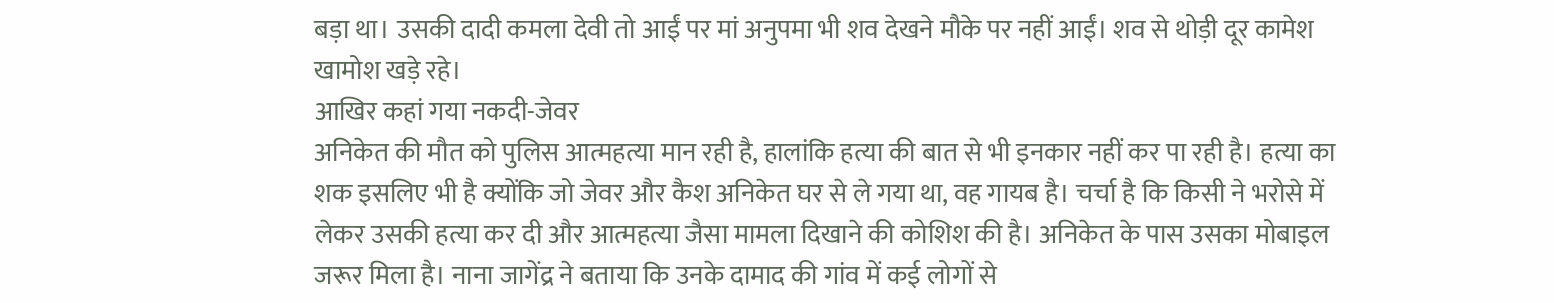बड़ा था। उसकी दादी कमला देवी तो आईं पर मां अनुपमा भी शव देखने मौके पर नहीं आईं। शव से थोड़ी दूर कामेश खामोश खड़े रहे।
आखिर कहां गया नकदी-जेवर
अनिकेत की मौत को पुलिस आत्महत्या मान रही है, हालांकि हत्या की बात से भी इनकार नहीं कर पा रही है। हत्या का शक इसलिए भी है क्योंकि जो जेवर और कैश अनिकेत घर से ले गया था, वह गायब है। चर्चा है कि किसी ने भरोसे में लेकर उसकी हत्या कर दी और आत्महत्या जैसा मामला दिखाने की कोशिश की है। अनिकेत के पास उसका मोबाइल जरूर मिला है। नाना जागेंद्र ने बताया कि उनके दामाद की गांव में कई लोगों से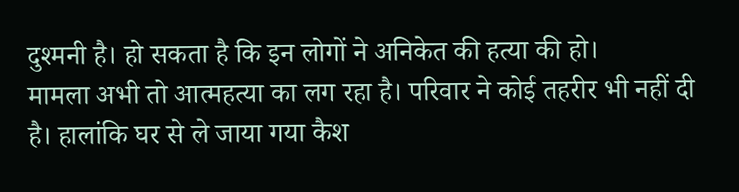दुश्मनी है। हो सकता है कि इन लोगों ने अनिकेत की हत्या की हो।
मामला अभी तो आत्महत्या का लग रहा है। परिवार ने कोई तहरीर भी नहीं दी है। हालांकि घर से ले जाया गया कैश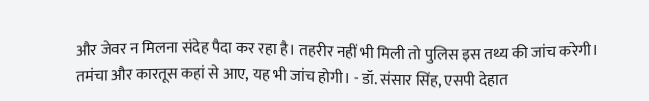और जेवर न मिलना संदेह पैदा कर रहा है। तहरीर नहीं भी मिली तो पुलिस इस तथ्य की जांच करेगी। तमंचा और कारतूस कहां से आए, यह भी जांच होगी। - डॉ. संसार सिंह, एसपी देहात